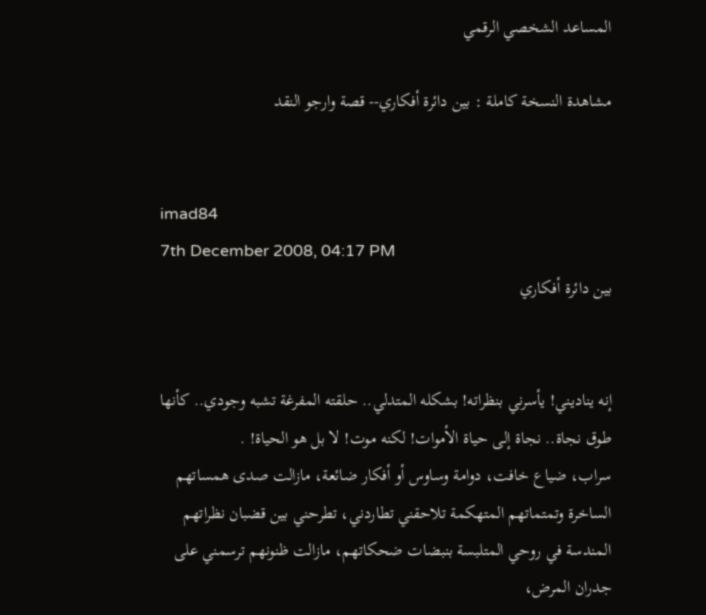المساعد الشخصي الرقمي

مشاهدة النسخة كاملة : بين دائرة أفكاري-- قصة وارجو النقد


imad84
7th December 2008, 04:17 PM
بين دائرة أفكاري


إنه يناديني! يأسرني بنظراته! بشكله المتدلي.. حلقته المفرغة تشبه وجودي.. كأنها طوق نجاة.. نجاة إلى حياة الأموات! لكنه موت! لا بل هو الحياة! .
سراب، ضياع خافت، دوامة وساوس أو أفكار ضائعة، مازالت صدى همساتهم الساخرة وتمتماتهم المتهكمة تلاحقني تطاردني، تطرحني بين قضبان نظراتهم المندسة في روحي المتلبسة بنبضات ضحكاتهم، مازالت ظنونهم ترسمني على جدران المرض،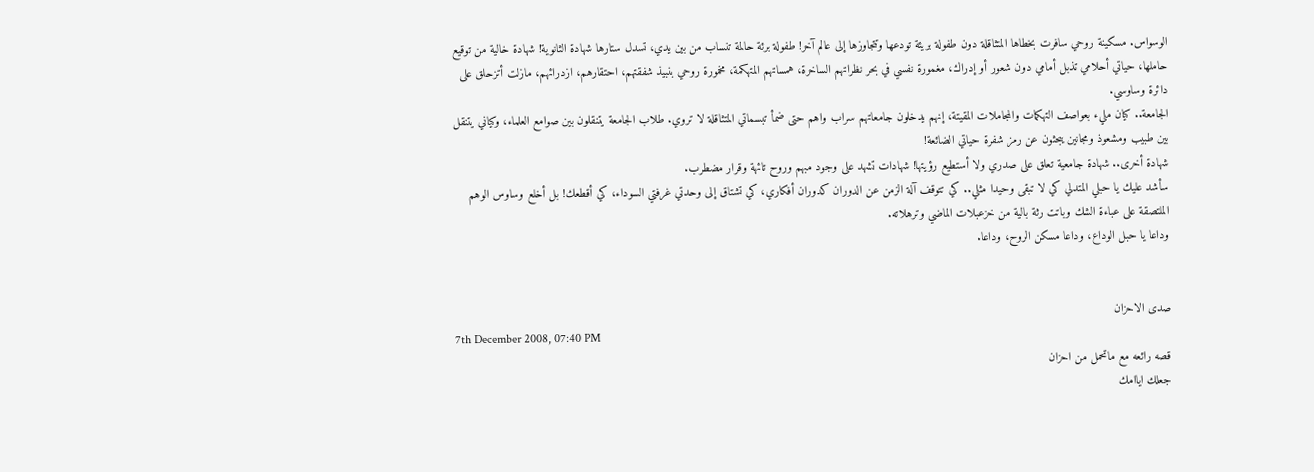الوسواس. مسكينة روحي سافرت بخطاها المتثاقلة دون طفولة بريئة تودعها وتتجاوزها إلى عالم آخر! طفولة برئة حالمة تنساب من بين يدي، تسدل ستارها شهادة الثانوية! شهادة خالية من توقيع حاملها، حياتي أحلامي تذبل أمامي دون شعور أو إدراك، مغمورة نفسي في بحر نظراتهم الساخرة، همساتهم المتهكمة، مخمورة روحي بنبيذ شفقتهم، احتقارهم، ازدرائهم، مازلت أتزحلق على دائرة وساوسي.
الجامعة.. كيان مليء بعواصف التهكمات والمجاملات المقيتة، إنهم يدخلون جامعاتهم سراب واهم حتى ضمأ تبسماتي المتثاقلة لا تروي. طلاب الجامعة يتنقلون بين صوامع العلماء، وكياني يتنقل بين طبيب ومشعوذ ومجانين يبحثون عن رمز شفرة حياتي الضائعة!
شهادة أخرى.. شهادة جامعية تعلق على صدري ولا أستطيع رؤيتها! شهادات تشهد على وجود مبهم وروح تائهة وقرار مضطرب.
سأشد عليك يا حبلي المتدلي كي لا تبقى وحيدا مثلي.. كي تتوقف آلة الزمن عن الدوران كدوران أفكاري، كي تشتاق إلى وحدتي غرفتي السوداء، كي أقطعك! بل أخلع وساوس الوهم الملتصقة على عباءة الشك وباتت رثة بالية من خزعبلات الماضي وترهلاته.
وداعا يا حبل الوداع، وداعا مسكن الروح، وداعا.


صدى الاحزان
7th December 2008, 07:40 PM
قصه رائعه مع ماتحمل من احزان
جعلك اياامك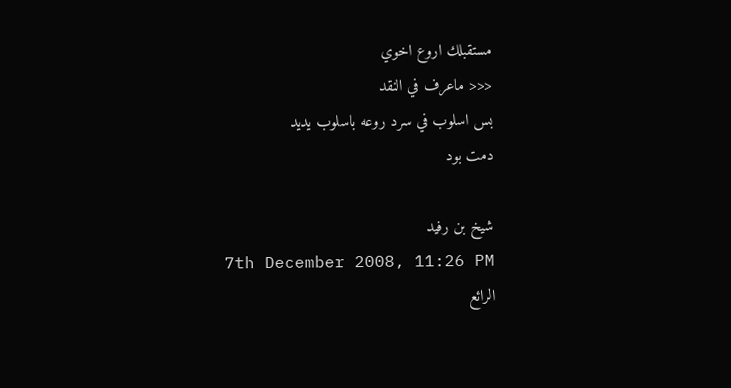مستقبلك اروع اخوي
<<< ماعرف في النقد
بس اسلوب في سرد روعه باسلوب يديد
دمت بود

شيخ بن رفيد
7th December 2008, 11:26 PM
الرائع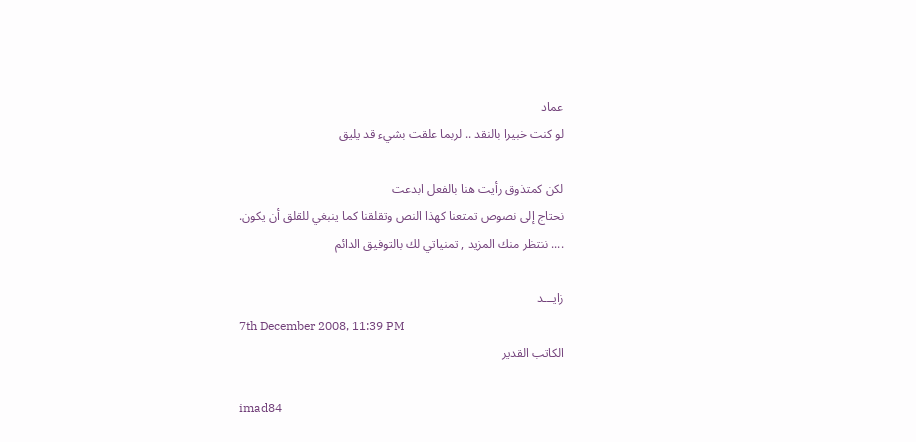عماد
لو كنت خبيرا بالنقد .. لربما علقت بشيء قد يليق

لكن كمتذوق رأيت هنا بالفعل ابدعت
نحتاج إلى نصوص تمتعنا كهذا النص وتقلقنا كما ينبغي للقلق أن يكون.
.... ننتظر منك المزيد , تمنياتي لك بالتوفيق الدائم

زايـــد
7th December 2008, 11:39 PM
الكاتب القدير

imad84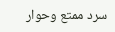سرد ممتع وحوار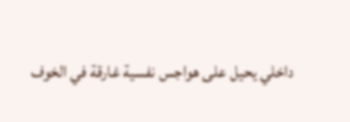داخلي يحيل على هواجس نفسية غارقة في الخوف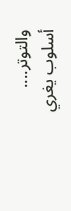والتوتر....
أسلوب يغري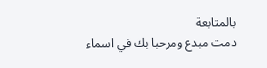بالمتابعة
دمت مبدع ومرحبا بك في اسماء